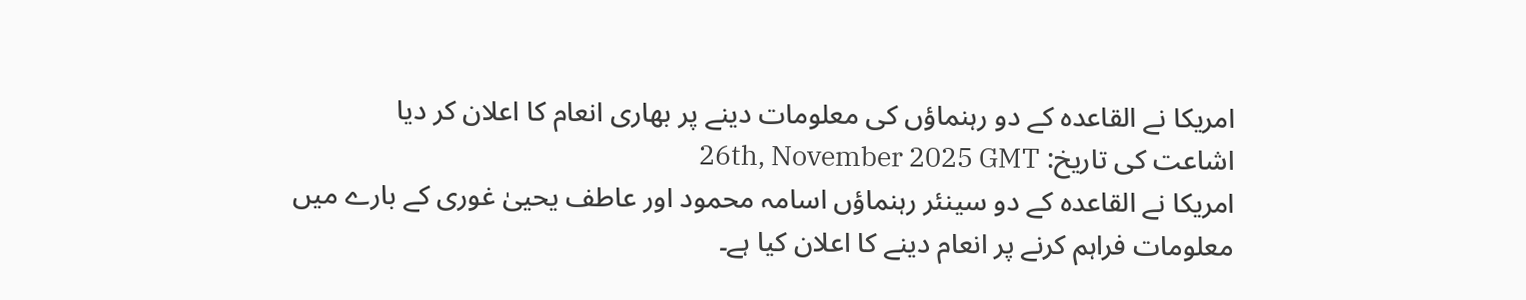امریکا نے القاعدہ کے دو رہنماؤں کی معلومات دینے پر بھاری انعام کا اعلان کر دیا
اشاعت کی تاریخ: 26th, November 2025 GMT
امریکا نے القاعدہ کے دو سینئر رہنماؤں اسامہ محمود اور عاطف یحییٰ غوری کے بارے میں معلومات فراہم کرنے پر انعام دینے کا اعلان کیا ہے۔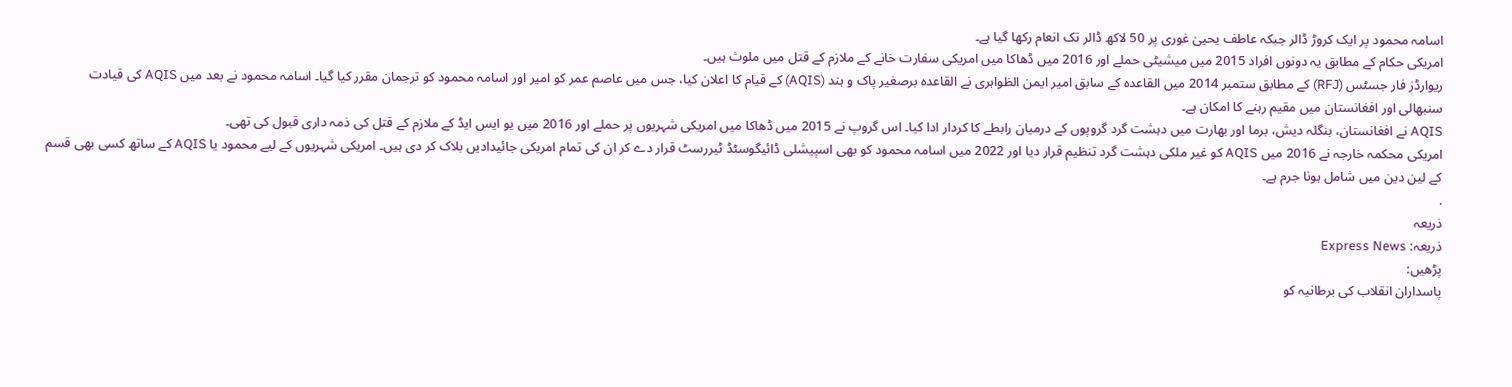اسامہ محمود پر ایک کروڑ ڈالر جبکہ عاطف یحییٰ غوری پر 50 لاکھ ڈالر تک انعام رکھا گیا ہے۔
امریکی حکام کے مطابق یہ دونوں افراد 2015 میں میشیٹی حملے اور 2016 میں ڈھاکا میں امریکی سفارت خانے کے ملازم کے قتل میں ملوث ہیں۔
ریوارڈز فار جسٹس (RFJ) کے مطابق ستمبر 2014 میں القاعدہ کے سابق امیر ایمن الظواہری نے القاعدہ برصغیر پاک و ہند (AQIS) کے قیام کا اعلان کیا، جس میں عاصم عمر کو امیر اور اسامہ محمود کو ترجمان مقرر کیا گیا۔ اسامہ محمود نے بعد میں AQIS کی قیادت سنبھالی اور افغانستان میں مقیم رہنے کا امکان ہے۔
AQIS نے افغانستان، بنگلہ دیش، برما اور بھارت میں دہشت گرد گروپوں کے درمیان رابطے کا کردار ادا کیا۔ اس گروپ نے 2015 میں ڈھاکا میں امریکی شہریوں پر حملے اور 2016 میں یو ایس ایڈ کے ملازم کے قتل کی ذمہ داری قبول کی تھی۔
امریکی محکمہ خارجہ نے 2016 میں AQIS کو غیر ملکی دہشت گرد تنظیم قرار دیا اور 2022 میں اسامہ محمود کو بھی اسپیشلی ڈائیگوسٹڈ ٹیررسٹ قرار دے کر ان کی تمام امریکی جائیدادیں بلاک کر دی ہیں۔ امریکی شہریوں کے لیے محمود یا AQIS کے ساتھ کسی بھی قسم کے لین دین میں شامل ہونا جرم ہے۔
.
ذریعہ
ذریعہ: Express News
پڑھیں:
پاسداران انقلاب کی برطانیہ کو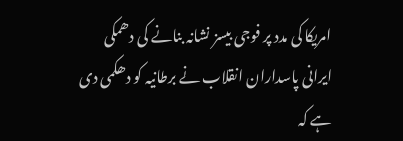امریکا کی مدد پر فوجی بیسز نشانہ بنانے کی دھمکی
ایرانی پاسداران انقلاب نے برطانیہ کو دھکمی دی ہے کہ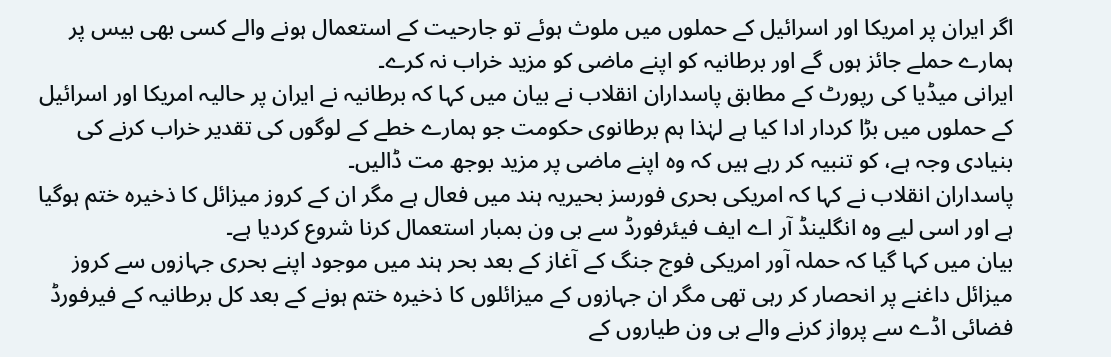اگر ایران پر امریکا اور اسرائیل کے حملوں میں ملوث ہوئے تو جارحیت کے استعمال ہونے والے کسی بھی بیس پر ہمارے حملے جائز ہوں گے اور برطانیہ کو اپنے ماضی کو مزید خراب نہ کرے۔
ایرانی میڈیا کی رپورٹ کے مطابق پاسداران انقلاب نے بیان میں کہا کہ برطانیہ نے ایران پر حالیہ امریکا اور اسرائیل کے حملوں میں بڑا کردار ادا کیا ہے لہٰذا ہم برطانوی حکومت جو ہمارے خطے کے لوگوں کی تقدیر خراب کرنے کی بنیادی وجہ ہے، کو تنبیہ کر رہے ہیں کہ وہ اپنے ماضی پر مزید بوجھ مت ڈالیں۔
پاسداران انقلاب نے کہا کہ امریکی بحری فورسز بحیریہ ہند میں فعال ہے مگر ان کے کروز میزائل کا ذخیرہ ختم ہوگیا ہے اور اسی لیے وہ انگلینڈ آر اے ایف فیئرفورڈ سے بی ون بمبار استعمال کرنا شروع کردیا ہے۔
بیان میں کہا گیا کہ حملہ آور امریکی فوج جنگ کے آغاز کے بعد بحر ہند میں موجود اپنے بحری جہازوں سے کروز میزائل داغنے پر انحصار کر رہی تھی مگر ان جہازوں کے میزائلوں کا ذخیرہ ختم ہونے کے بعد کل برطانیہ کے فیرفورڈ فضائی اڈے سے پرواز کرنے والے بی ون طیاروں کے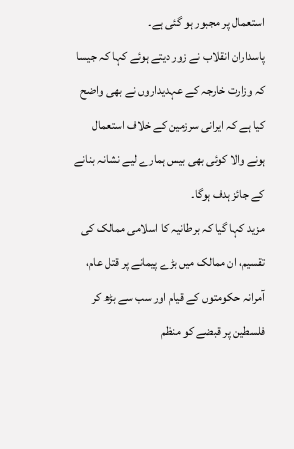استعمال پر مجبور ہو گئی ہے۔
پاسداران انقلاب نے زور دیتے ہوئے کہا کہ جیسا کہ وزارت خارجہ کے عہدیداروں نے بھی واضح کیا ہے کہ ایرانی سرزمین کے خلاف استعمال ہونے والا کوئی بھی بیس ہمارے لیے نشانہ بنانے کے جائز ہدف ہوگا۔
مزید کہا گیا کہ برطانیہ کا اسلامی ممالک کی تقسیم، ان ممالک میں بڑے پیمانے پر قتل عام، آمرانہ حکومتوں کے قیام اور سب سے بڑھ کر فلسطین پر قبضے کو منظم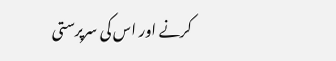کرنے اور اس کی سرپرستی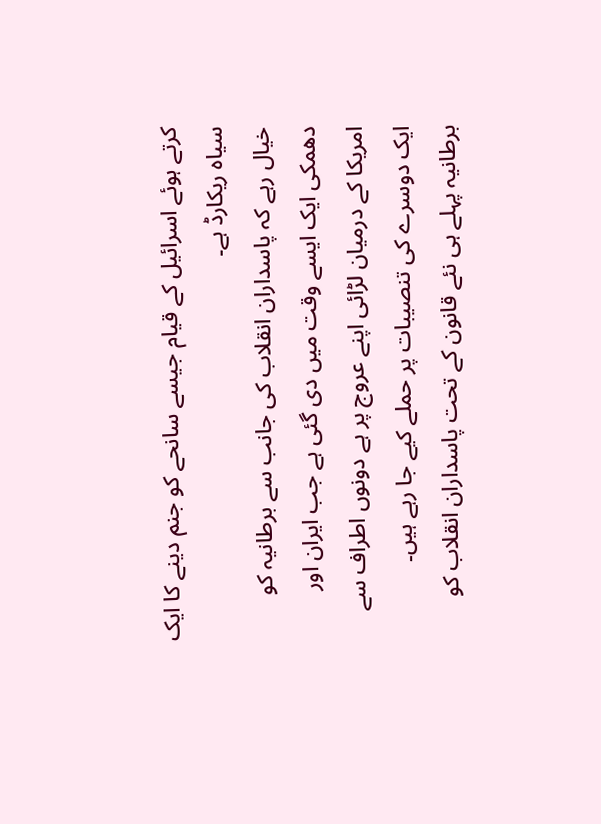کرتے ہوئے اسرائیل کے قیام جیسے سانحے کو جنم دینے کا ایک سیاہ ریکارڈ ہے۔
خیال رہے کہ پاسداران انقلاب کی جانب سے برطانیہ کو دھمکی ایک ایسے وقت میں دی گئی ہے جب ایران اور امریکا کے درمیان لڑائی اپنے عروج پر ہے دونوں اطراف سے ایک دوسرے کی تنصیبات پر حملے کیے جا رہے ہیں۔
برطانیہ پہلے ہی نئے قانون کے تحت پاسداران انقلاب کو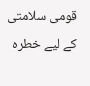قومی سلامتی کے لیے خطرہ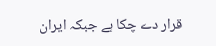قرار دے چکا ہے جبکہ ایران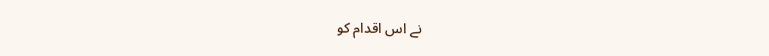نے اس اقدام کو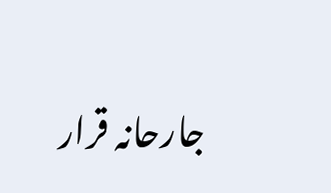جارحانہ قرار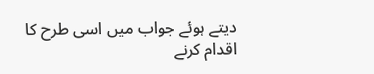دیتے ہوئے جواب میں اسی طرح کا اقدام کرنے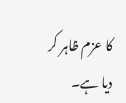کا عزم ظاہر کر دیا ہے۔